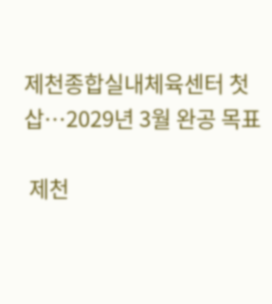제천종합실내체육센터 첫삽…2029년 3월 완공 목표

 제천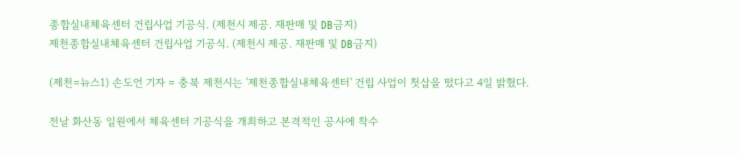종합실내체육센터 건립사업 기공식. (제천시 제공. 재판매 및 DB금지)
제천종합실내체육센터 건립사업 기공식. (제천시 제공. 재판매 및 DB금지)

(제천=뉴스1) 손도언 기자 = 충북 제천시는 '제천종합실내체육센터' 건립 사업이 첫삽을 떴다고 4일 밝혔다.

전날 화산동 일원에서 체육센터 기공식을 개최하고 본격적인 공사에 착수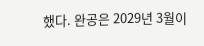했다. 완공은 2029년 3월이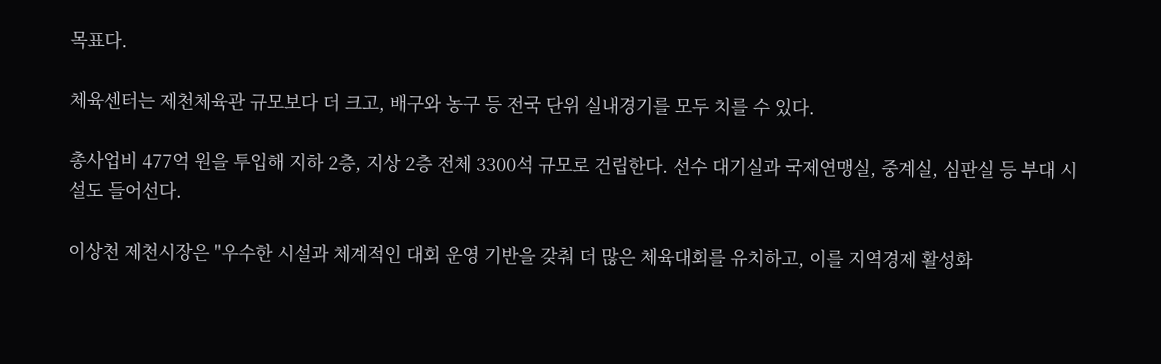목표다.

체육센터는 제천체육관 규모보다 더 크고, 배구와 농구 등 전국 단위 실내경기를 모두 치를 수 있다.

총사업비 477억 원을 투입해 지하 2층, 지상 2층 전체 3300석 규모로 건립한다. 선수 대기실과 국제연맹실, 중계실, 심판실 등 부대 시설도 들어선다.

이상천 제천시장은 "우수한 시설과 체계적인 대회 운영 기반을 갖춰 더 많은 체육대회를 유치하고, 이를 지역경제 활성화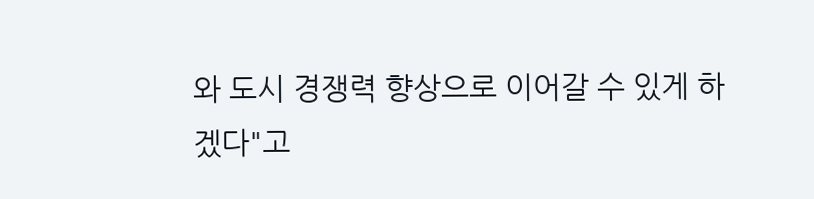와 도시 경쟁력 향상으로 이어갈 수 있게 하겠다"고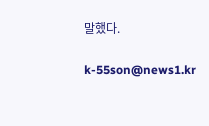말했다.

k-55son@news1.kr